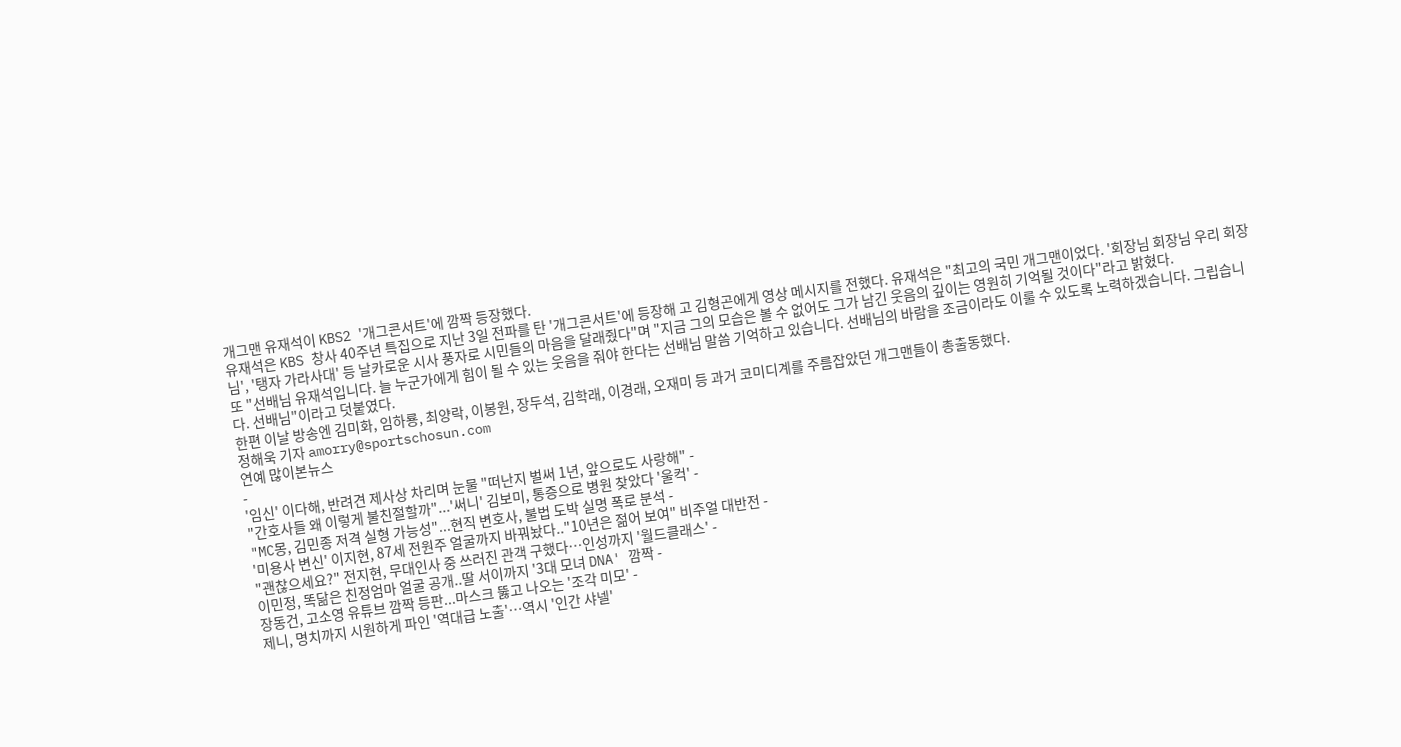개그맨 유재석이 KBS2 '개그콘서트'에 깜짝 등장했다.
유재석은 KBS 창사 40주년 특집으로 지난 3일 전파를 탄 '개그콘서트'에 등장해 고 김형곤에게 영상 메시지를 전했다. 유재석은 "최고의 국민 개그맨이었다. '회장님 회장님 우리 회장님', '탱자 가라사대' 등 날카로운 시사 풍자로 시민들의 마음을 달래줬다"며 "지금 그의 모습은 볼 수 없어도 그가 남긴 웃음의 깊이는 영원히 기억될 것이다"라고 밝혔다.
또 "선배님 유재석입니다. 늘 누군가에게 힘이 될 수 있는 웃음을 줘야 한다는 선배님 말씀 기억하고 있습니다. 선배님의 바람을 조금이라도 이룰 수 있도록 노력하겠습니다. 그립습니다. 선배님"이라고 덧붙였다.
한편 이날 방송엔 김미화, 임하룡, 최양락, 이봉원, 장두석, 김학래, 이경래, 오재미 등 과거 코미디계를 주름잡았던 개그맨들이 총출동했다.
정해욱 기자 amorry@sportschosun.com
연예 많이본뉴스
-
'임신' 이다해, 반려견 제사상 차리며 눈물 "떠난지 벌써 1년, 앞으로도 사랑해" -
"간호사들 왜 이렇게 불친절할까"...'써니' 김보미, 통증으로 병원 찾았다 '울컥' -
"MC몽, 김민종 저격 실형 가능성"...현직 변호사, 불법 도박 실명 폭로 분석 -
'미용사 변신' 이지현, 87세 전원주 얼굴까지 바꿔놨다.."10년은 젊어 보여" 비주얼 대반전 -
"괜찮으세요?" 전지현, 무대인사 중 쓰러진 관객 구했다…인성까지 '월드클래스' -
이민정, 똑닮은 친정엄마 얼굴 공개..딸 서이까지 '3대 모녀 DNA' 깜짝 -
장동건, 고소영 유튜브 깜짝 등판...마스크 뚫고 나오는 '조각 미모' -
제니, 명치까지 시원하게 파인 '역대급 노출'…역시 '인간 샤넬'